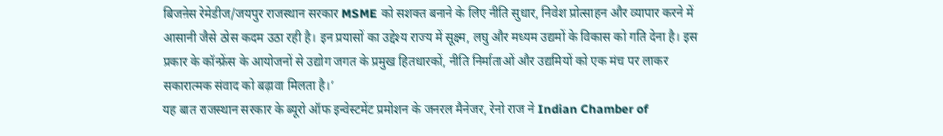बिजऩेस रेमेडीज/जयपुर राजस्थान सरकार MSME को सशक्त बनाने के लिए नीति सुधार, निवेश प्रोत्साहन और व्यापार करने में आसानी जैसे ठोस कदम उठा रही है। इन प्रयासों का उद्देश्य राज्य में सूक्ष्म, लघु और मध्यम उद्यमों के विकास को गति देना है। इस प्रकार के कॉन्फ्रेंस के आयोजनों से उद्योग जगत के प्रमुख हितधारकों, नीति निर्माताओं और उद्यमियों को एक मंच पर लाकर सकारात्मक संवाद को बढ़ावा मिलता है।’
यह बात राजस्थान सरकार के ब्यूरो ऑफ इन्वेस्टमेंट प्रमोशन के जनरल मैनेजर, रेनो राज ने Indian Chamber of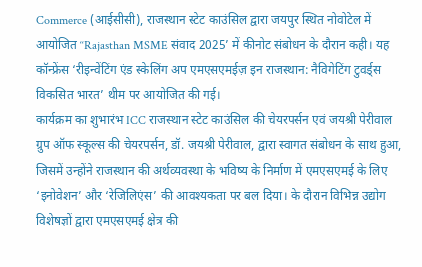Commerce (आईसीसी), राजस्थान स्टेट काउंसिल द्वारा जयपुर स्थित नोवोटेल में आयोजित ‘‘Rajasthan MSME संवाद 2025’ में कीनोट संबोधन के दौरान कही। यह कॉन्फ्रेंस ‘रीइन्वेंटिंग एंड स्केलिंग अप एमएसएमईज़ इन राजस्थान: नैविगेटिंग टुवर्ड्स विकसित भारत’ थीम पर आयोजित की गई।
कार्यक्रम का शुभारंभ ICC राजस्थान स्टेट काउंसिल की चेयरपर्सन एवं जयश्री पेरीवाल ग्रुप ऑफ स्कूल्स की चेयरपर्सन, डॉ. जयश्री पेरीवाल, द्वारा स्वागत संबोधन के साथ हुआ, जिसमें उन्होंने राजस्थान की अर्थव्यवस्था के भविष्य के निर्माण में एमएसएमई के लिए ‘इनोवेशन’ और ‘रेजिलिएंस’ की आवश्यकता पर बल दिया। के दौरान विभिन्न उद्योग विशेषज्ञों द्वारा एमएसएमई क्षेत्र की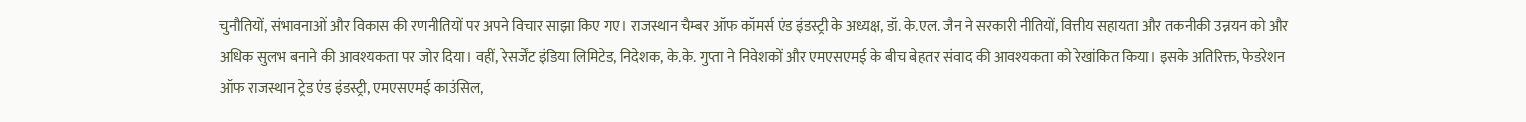चुनौतियों, संभावनाओं और विकास की रणनीतियों पर अपने विचार साझा किए गए। राजस्थान चैम्बर ऑफ कॉमर्स एंड इंडस्ट्री के अध्यक्ष, डॉ. के.एल. जैन ने सरकारी नीतियों, वित्तीय सहायता और तकनीकी उन्नयन को और अधिक सुलभ बनाने की आवश्यकता पर जोर दिया। वहीं, रेसर्जेंट इंडिया लिमिटेड, निदेशक, के.के. गुप्ता ने निवेशकों और एमएसएमई के बीच बेहतर संवाद की आवश्यकता को रेखांकित किया। इसके अतिरिक्त, फेडरेशन ऑफ राजस्थान ट्रेड एंड इंडस्ट्री, एमएसएमई काउंसिल,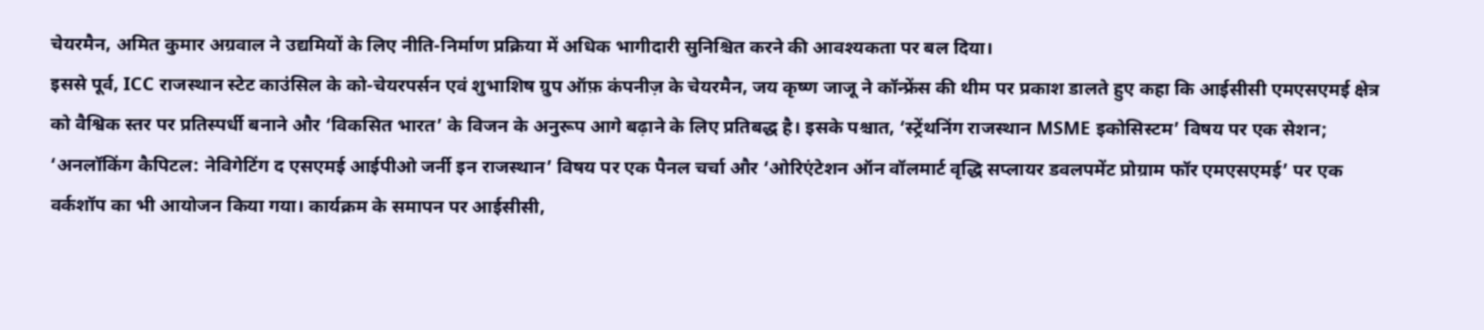चेयरमैन, अमित कुमार अग्रवाल ने उद्यमियों के लिए नीति-निर्माण प्रक्रिया में अधिक भागीदारी सुनिश्चित करने की आवश्यकता पर बल दिया।
इससे पूर्व, ICC राजस्थान स्टेट काउंसिल के को-चेयरपर्सन एवं शुभाशिष ग्रुप ऑफ़ कंपनीज़ के चेयरमैन, जय कृष्ण जाजू ने कॉन्फ्रेंस की थीम पर प्रकाश डालते हुए कहा कि आईसीसी एमएसएमई क्षेत्र को वैश्विक स्तर पर प्रतिस्पर्धी बनाने और ‘विकसित भारत’ के विजन के अनुरूप आगे बढ़ाने के लिए प्रतिबद्ध है। इसके पश्चात, ‘स्ट्रेंथनिंग राजस्थान MSME इकोसिस्टम’ विषय पर एक सेशन; ‘अनलॉकिंग कैपिटल: नेविगेटिंग द एसएमई आईपीओ जर्नी इन राजस्थान’ विषय पर एक पैनल चर्चा और ‘ओरिएंटेशन ऑन वॉलमार्ट वृद्धि सप्लायर डवलपमेंट प्रोग्राम फॉर एमएसएमई’ पर एक वर्कशॉप का भी आयोजन किया गया। कार्यक्रम के समापन पर आईसीसी,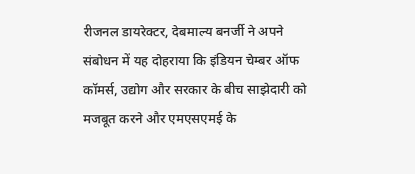रीजनल डायरेक्टर, देबमाल्य बनर्जी ने अपने संबोधन में यह दोहराया कि इंडियन चेम्बर ऑफ कॉमर्स, उद्योग और सरकार के बीच साझेदारी को मजबूत करने और एमएसएमई के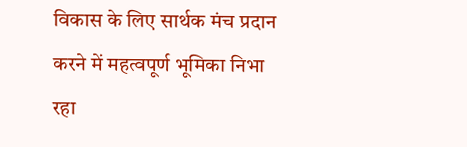विकास के लिए सार्थक मंच प्रदान करने में महत्वपूर्ण भूमिका निभा रहा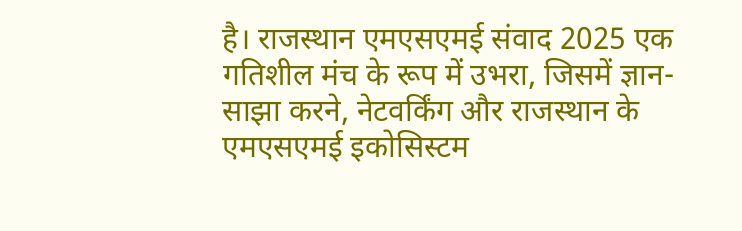है। राजस्थान एमएसएमई संवाद 2025 एक गतिशील मंच के रूप में उभरा, जिसमें ज्ञान-साझा करने, नेटवर्किंग और राजस्थान के एमएसएमई इकोसिस्टम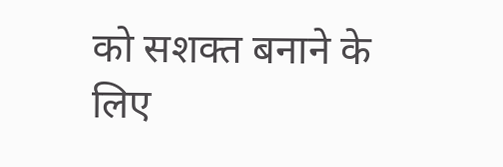को सशक्त बनाने के लिए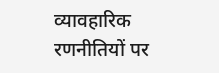व्यावहारिक रणनीतियों पर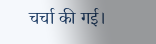चर्चा की गई।